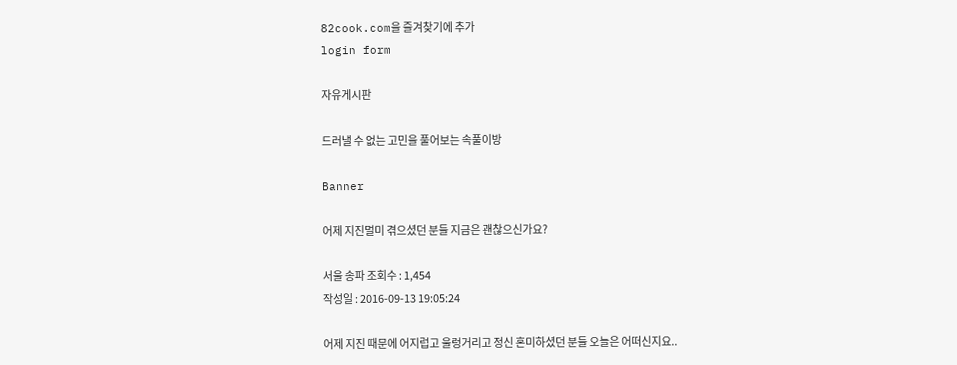82cook.com을 즐겨찾기에 추가
login form

자유게시판

드러낼 수 없는 고민을 풀어보는 속풀이방

Banner

어제 지진멀미 겪으셨던 분들 지금은 괜찮으신가요?

서울 송파 조회수 : 1,454
작성일 : 2016-09-13 19:05:24

어제 지진 때문에 어지럽고 울렁거리고 정신 혼미하셨던 분들 오늘은 어떠신지요..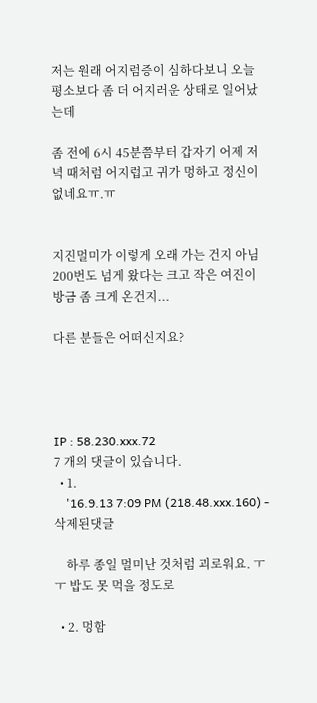저는 원래 어지럼증이 심하다보니 오늘 평소보다 좀 더 어지러운 상태로 일어났는데

좀 전에 6시 45분쯤부터 갑자기 어제 저녁 때처럼 어지럽고 귀가 멍하고 정신이 없네요ㅠ.ㅠ


지진멀미가 이렇게 오래 가는 건지 아님 200번도 넘게 왔다는 크고 작은 여진이 방금 좀 크게 온건지...

다른 분들은 어떠신지요?




IP : 58.230.xxx.72
7 개의 댓글이 있습니다.
  • 1.
    '16.9.13 7:09 PM (218.48.xxx.160) - 삭제된댓글

    하루 종일 멀미난 것처럼 괴로워요. ㅜㅜ 밥도 못 먹을 정도로

  • 2. 멍함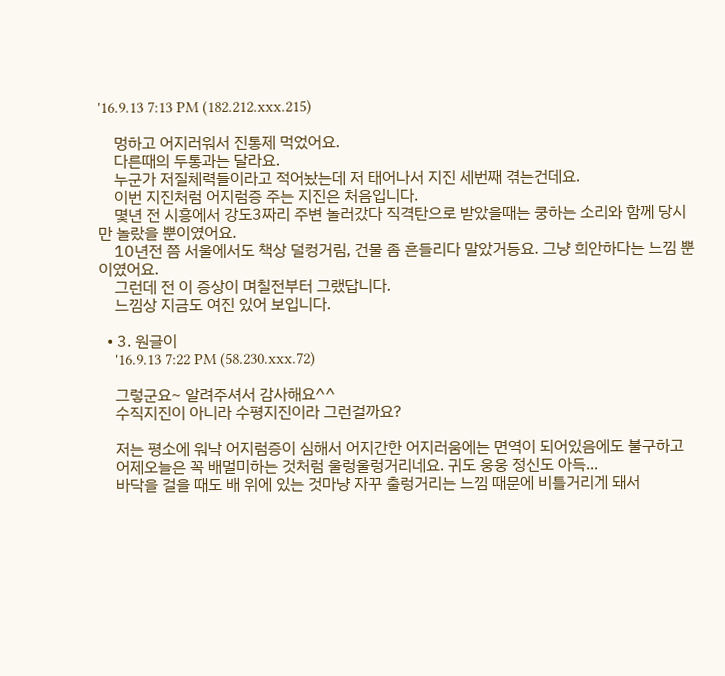'16.9.13 7:13 PM (182.212.xxx.215)

    멍하고 어지러워서 진통제 먹었어요.
    다른때의 두통과는 달라요.
    누군가 저질체력들이라고 적어놨는데 저 태어나서 지진 세번째 겪는건데요.
    이번 지진처럼 어지럼증 주는 지진은 처음입니다.
    몇년 전 시흥에서 강도3짜리 주변 놀러갔다 직격탄으로 받았을때는 쿵하는 소리와 함께 당시만 놀랐을 뿐이였어요.
    10년전 쯤 서울에서도 책상 덜컹거림, 건물 좀 흔들리다 말았거등요. 그냥 희안하다는 느낌 뿐이였어요.
    그런데 전 이 증상이 며칠전부터 그랬답니다.
    느낌상 지금도 여진 있어 보입니다.

  • 3. 원글이
    '16.9.13 7:22 PM (58.230.xxx.72)

    그렇군요~ 알려주셔서 감사해요^^
    수직지진이 아니라 수평지진이라 그런걸까요?

    저는 평소에 워낙 어지럼증이 심해서 어지간한 어지러움에는 면역이 되어있음에도 불구하고
    어제오늘은 꼭 배멀미하는 것처럼 울렁울렁거리네요. 귀도 웅웅 정신도 아득...
    바닥을 걸을 때도 배 위에 있는 것마냥 자꾸 출렁거리는 느낌 때문에 비틀거리게 돼서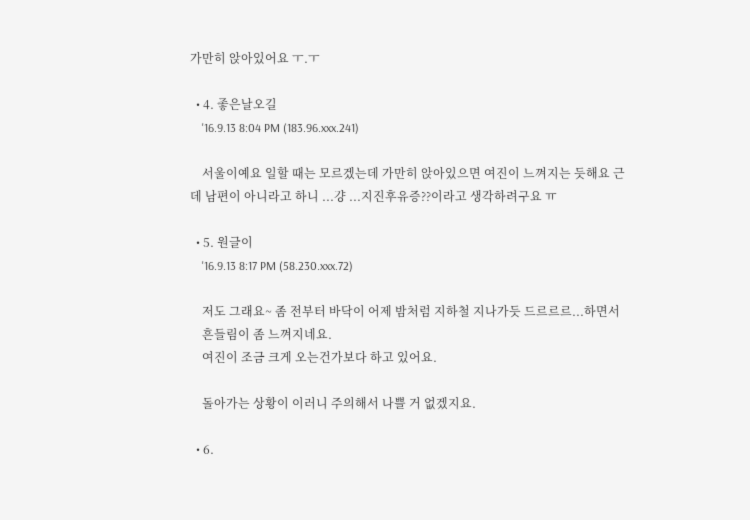가만히 앉아있어요 ㅜ.ㅜ

  • 4. 좋은날오길
    '16.9.13 8:04 PM (183.96.xxx.241)

    서울이예요 일할 때는 모르겠는데 가만히 앉아있으면 여진이 느껴지는 듯해요 근데 남편이 아니라고 하니 ...걍 ...지진후유증??이라고 생각하려구요 ㅠ

  • 5. 원글이
    '16.9.13 8:17 PM (58.230.xxx.72)

    저도 그래요~ 좀 전부터 바닥이 어제 밤처럼 지하철 지나가듯 드르르르...하면서
    흔들림이 좀 느껴지네요.
    여진이 조금 크게 오는건가보다 하고 있어요.

    돌아가는 상황이 이러니 주의해서 나쁠 거 없겠지요.

  • 6.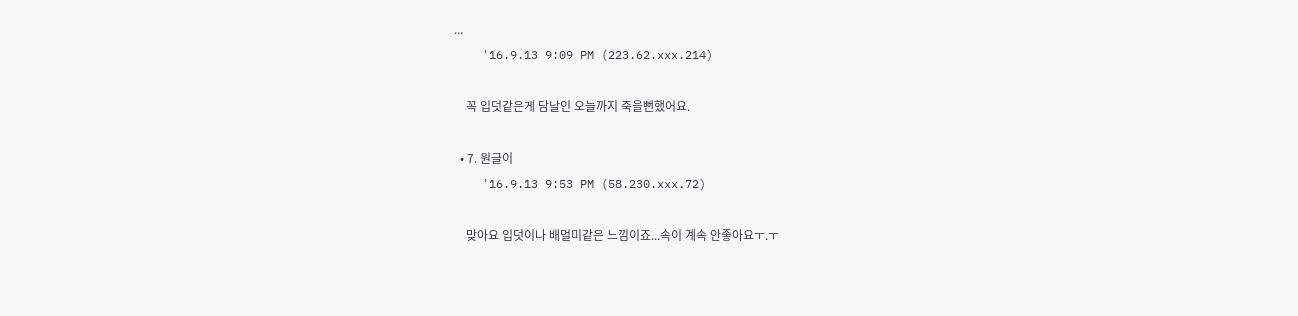...
    '16.9.13 9:09 PM (223.62.xxx.214)

    꼭 입덧같은게 담날인 오늘까지 죽을뻔했어요.

  • 7. 원글이
    '16.9.13 9:53 PM (58.230.xxx.72)

    맞아요 입덧이나 배멀미같은 느낌이죠...속이 계속 안좋아요ㅜ.ㅜ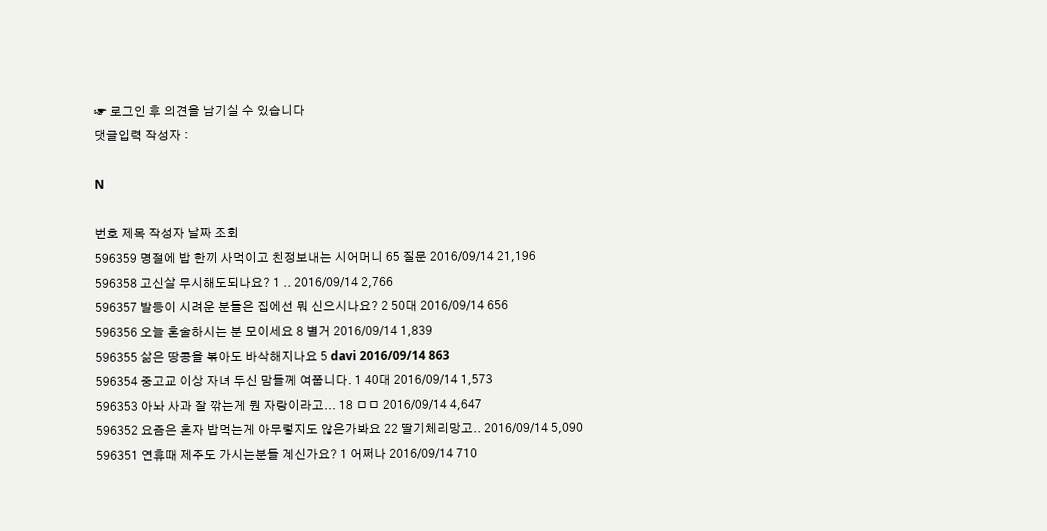☞ 로그인 후 의견을 남기실 수 있습니다
댓글입력 작성자 :

N

번호 제목 작성자 날짜 조회
596359 명절에 밥 한끼 사먹이고 친정보내는 시어머니 65 질문 2016/09/14 21,196
596358 고신살 무시해도되나요? 1 .. 2016/09/14 2,766
596357 발등이 시려운 분들은 집에선 뭐 신으시나요? 2 50대 2016/09/14 656
596356 오늘 혼술하시는 분 모이세요 8 별거 2016/09/14 1,839
596355 삶은 땅콩을 볶아도 바삭해지나요 5 davi 2016/09/14 863
596354 중고교 이상 자녀 두신 맘들께 여쭙니다. 1 40대 2016/09/14 1,573
596353 아놔 사과 잘 깎는게 뭔 자랑이라고... 18 ㅁㅁ 2016/09/14 4,647
596352 요즘은 혼자 밥먹는게 아무렇지도 않은가봐요 22 딸기체리망고.. 2016/09/14 5,090
596351 연휴때 제주도 가시는분들 계신가요? 1 어쩌나 2016/09/14 710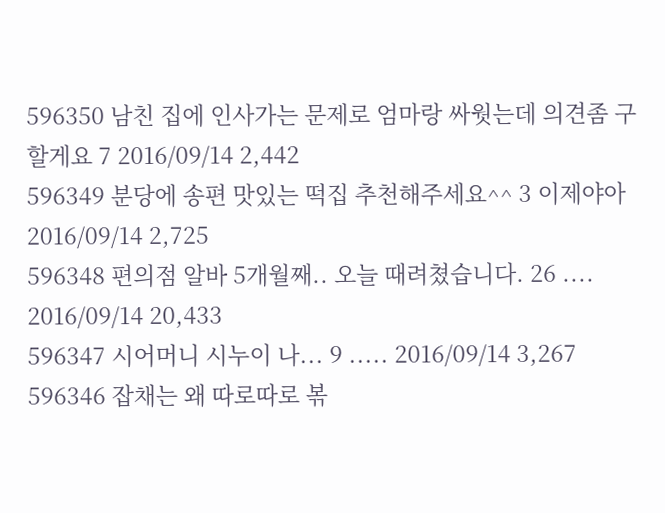596350 남친 집에 인사가는 문제로 엄마랑 싸웟는데 의견좀 구할게요 7 2016/09/14 2,442
596349 분당에 송편 맛있는 떡집 추천해주세요^^ 3 이제야아 2016/09/14 2,725
596348 편의점 알바 5개월째.. 오늘 때려쳤습니다. 26 .... 2016/09/14 20,433
596347 시어머니 시누이 나... 9 ..... 2016/09/14 3,267
596346 잡채는 왜 따로따로 볶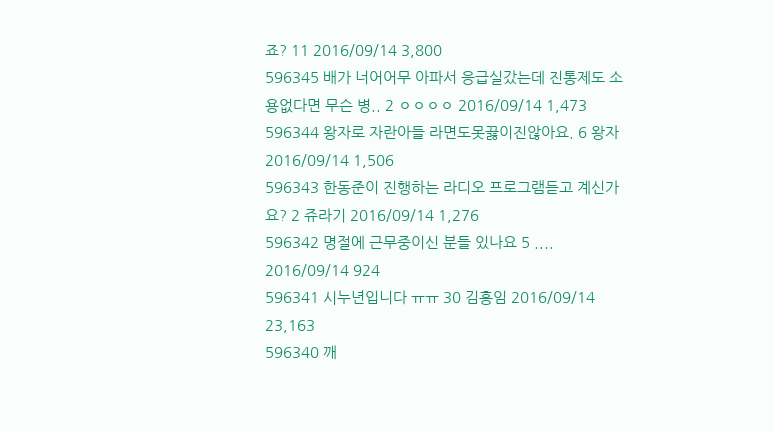죠? 11 2016/09/14 3,800
596345 배가 너어어무 아파서 응급실갔는데 진통제도 소용없다면 무슨 병.. 2 ㅇㅇㅇㅇ 2016/09/14 1,473
596344 왕자로 자란아들 라면도못끓이진않아요. 6 왕자 2016/09/14 1,506
596343 한동준이 진행하는 라디오 프로그램듣고 계신가요? 2 쥬라기 2016/09/14 1,276
596342 명절에 근무중이신 분들 있나요 5 .... 2016/09/14 924
596341 시누년입니다 ㅠㅠ 30 김흥임 2016/09/14 23,163
596340 깨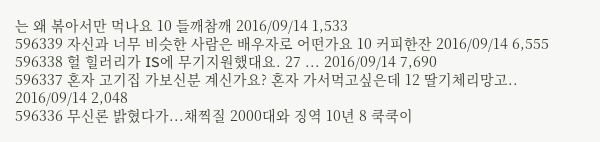는 왜 볶아서만 먹나요 10 들깨참깨 2016/09/14 1,533
596339 자신과 너무 비슷한 사람은 배우자로 어떤가요 10 커피한잔 2016/09/14 6,555
596338 헐 힐러리가 IS에 무기지원했대요. 27 ... 2016/09/14 7,690
596337 혼자 고기집 가보신분 계신가요? 혼자 가서먹고싶은데 12 딸기체리망고.. 2016/09/14 2,048
596336 무신론 밝혔다가...채찍질 2000대와 징역 10년 8 쿡쿡이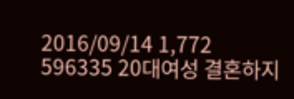2016/09/14 1,772
596335 20대여성 결혼하지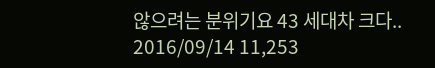않으려는 분위기요 43 세대차 크다.. 2016/09/14 11,253